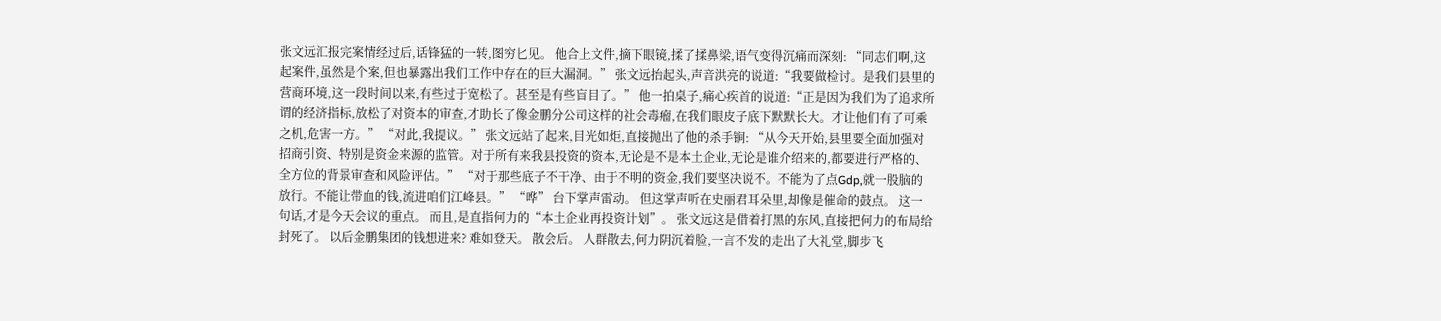张文远汇报完案情经过后,话锋猛的一转,图穷匕见。 他合上文件,摘下眼镜,揉了揉鼻梁,语气变得沉痛而深刻: “同志们啊,这起案件,虽然是个案,但也暴露出我们工作中存在的巨大漏洞。” 张文远抬起头,声音洪亮的说道:“我要做检讨。是我们县里的营商环境,这一段时间以来,有些过于宽松了。甚至是有些盲目了。” 他一拍桌子,痛心疾首的说道:“正是因为我们为了追求所谓的经济指标,放松了对资本的审查,才助长了像金鹏分公司这样的社会毒瘤,在我们眼皮子底下默默长大。才让他们有了可乘之机,危害一方。” “对此,我提议。” 张文远站了起来,目光如炬,直接抛出了他的杀手锏: “从今天开始,县里要全面加强对招商引资、特别是资金来源的监管。对于所有来我县投资的资本,无论是不是本土企业,无论是谁介绍来的,都要进行严格的、全方位的背景审查和风险评估。” “对于那些底子不干净、由于不明的资金,我们要坚决说不。不能为了点Gdp,就一股脑的放行。不能让带血的钱,流进咱们江峰县。” “哗” 台下掌声雷动。 但这掌声听在史丽君耳朵里,却像是催命的鼓点。 这一句话,才是今天会议的重点。 而且,是直指何力的“本土企业再投资计划”。 张文远这是借着打黑的东风,直接把何力的布局给封死了。 以后金鹏集团的钱想进来? 难如登天。 散会后。 人群散去,何力阴沉着脸,一言不发的走出了大礼堂,脚步飞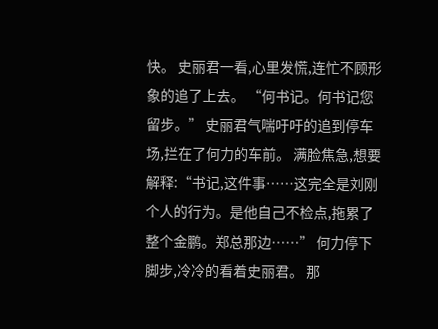快。 史丽君一看,心里发慌,连忙不顾形象的追了上去。 “何书记。何书记您留步。” 史丽君气喘吁吁的追到停车场,拦在了何力的车前。 满脸焦急,想要解释:“书记,这件事……这完全是刘刚个人的行为。是他自己不检点,拖累了整个金鹏。郑总那边……” 何力停下脚步,冷冷的看着史丽君。 那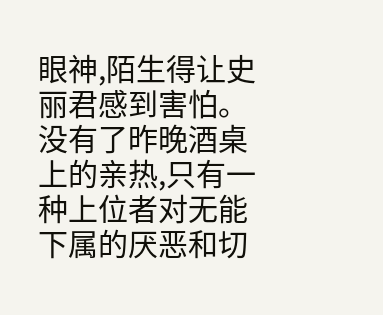眼神,陌生得让史丽君感到害怕。 没有了昨晚酒桌上的亲热,只有一种上位者对无能下属的厌恶和切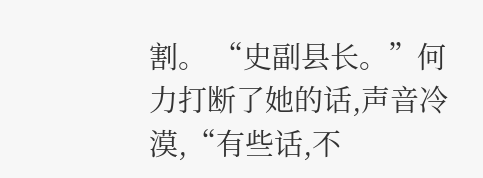割。 “史副县长。”何力打断了她的话,声音冷漠,“有些话,不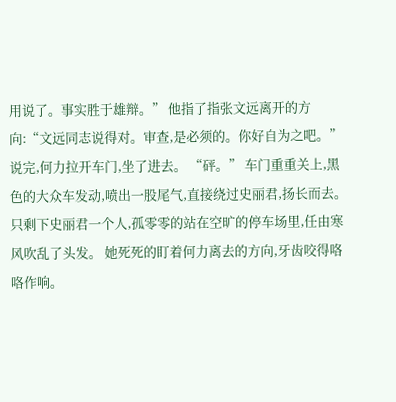用说了。事实胜于雄辩。” 他指了指张文远离开的方向:“文远同志说得对。审查,是必须的。你好自为之吧。” 说完,何力拉开车门,坐了进去。 “砰。” 车门重重关上,黑色的大众车发动,喷出一股尾气,直接绕过史丽君,扬长而去。 只剩下史丽君一个人,孤零零的站在空旷的停车场里,任由寒风吹乱了头发。 她死死的盯着何力离去的方向,牙齿咬得咯咯作响。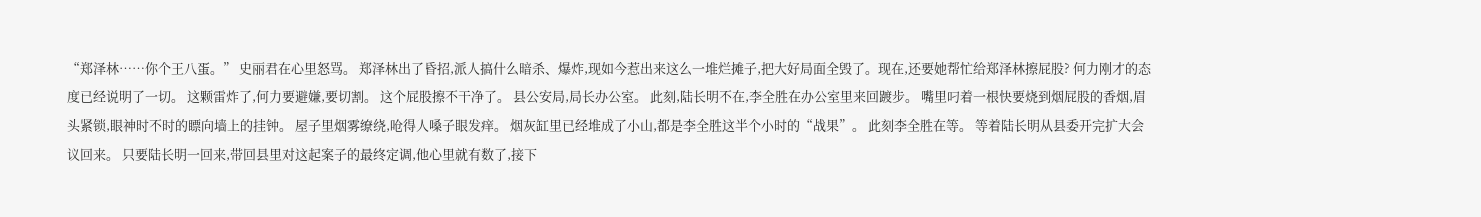“郑泽林……你个王八蛋。” 史丽君在心里怒骂。 郑泽林出了昏招,派人搞什么暗杀、爆炸,现如今惹出来这么一堆烂摊子,把大好局面全毁了。现在,还要她帮忙给郑泽林擦屁股? 何力刚才的态度已经说明了一切。 这颗雷炸了,何力要避嫌,要切割。 这个屁股擦不干净了。 县公安局,局长办公室。 此刻,陆长明不在,李全胜在办公室里来回踱步。 嘴里叼着一根快要烧到烟屁股的香烟,眉头紧锁,眼神时不时的瞟向墙上的挂钟。 屋子里烟雾缭绕,呛得人嗓子眼发痒。 烟灰缸里已经堆成了小山,都是李全胜这半个小时的“战果”。 此刻李全胜在等。 等着陆长明从县委开完扩大会议回来。 只要陆长明一回来,带回县里对这起案子的最终定调,他心里就有数了,接下